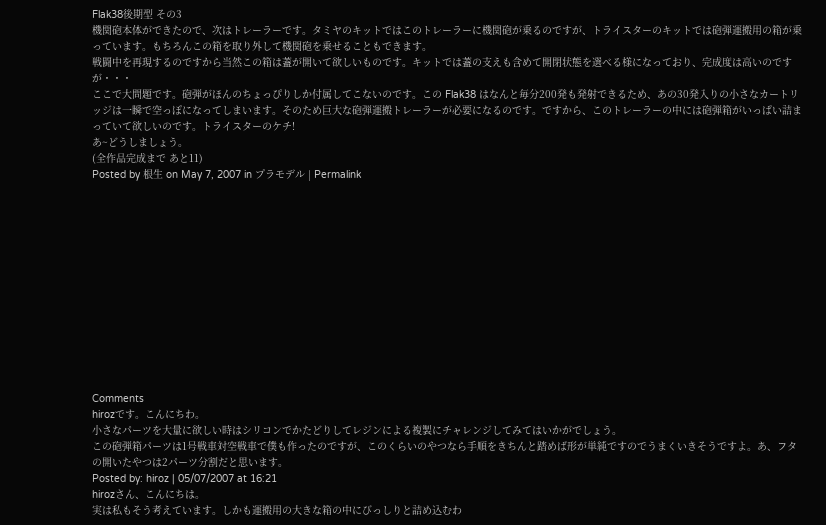Flak38後期型 その3
機関砲本体ができたので、次はトレーラーです。タミヤのキットではこのトレーラーに機関砲が乗るのですが、トライスターのキットでは砲弾運搬用の箱が乗っています。もちろんこの箱を取り外して機関砲を乗せることもできます。
戦闘中を再現するのですから当然この箱は蓋が開いて欲しいものです。キットでは蓋の支えも含めて開閉状態を選べる様になっており、完成度は高いのですが・・・
ここで大問題です。砲弾がほんのちょっぴりしか付属してこないのです。この Flak38 はなんと毎分200発も発射できるため、あの30発入りの小さなカートリッジは一瞬で空っぽになってしまいます。そのため巨大な砲弾運搬トレーラーが必要になるのです。ですから、このトレーラーの中には砲弾箱がいっぱい詰まっていて欲しいのです。トライスターのケチ!
あ~どうしましょう。
(全作品完成まで あと11)
Posted by 根生 on May 7, 2007 in プラモデル | Permalink













Comments
hirozです。こんにちわ。
小さなパーツを大量に欲しい時はシリコンでかたどりしてレジンによる複製にチャレンジしてみてはいかがでしょう。
この砲弾箱パーツは1号戦車対空戦車で僕も作ったのですが、このくらいのやつなら手順をきちんと踏めば形が単純ですのでうまくいきそうですよ。あ、フタの開いたやつは2パーツ分割だと思います。
Posted by: hiroz | 05/07/2007 at 16:21
hirozさん、こんにちは。
実は私もそう考えています。しかも運搬用の大きな箱の中にびっしりと詰め込むわ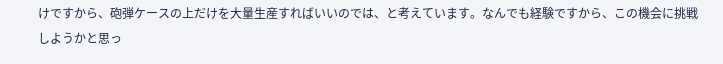けですから、砲弾ケースの上だけを大量生産すればいいのでは、と考えています。なんでも経験ですから、この機会に挑戦しようかと思っ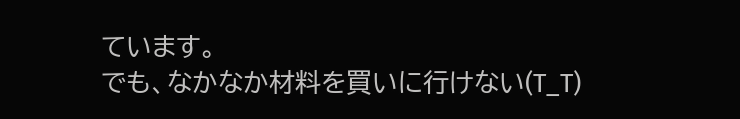ています。
でも、なかなか材料を買いに行けない(T_T)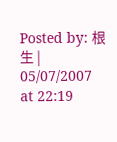Posted by: 根生 | 05/07/2007 at 22:19